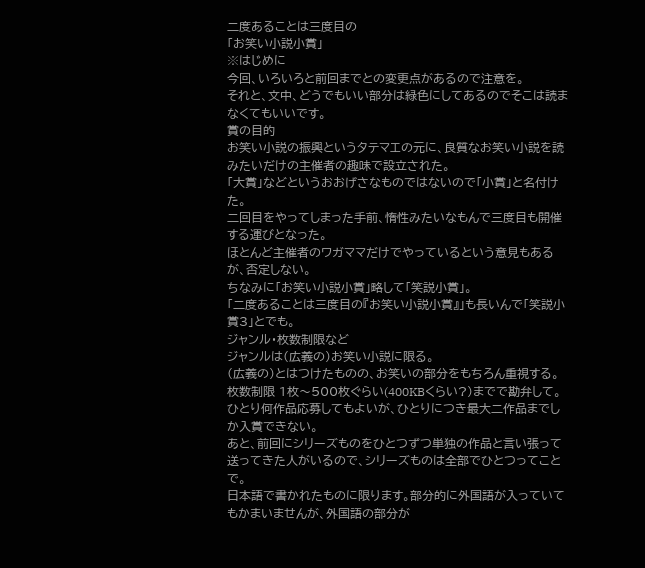二度あることは三度目の
「お笑い小説小賞」
※はじめに
今回、いろいろと前回までとの変更点があるので注意を。
それと、文中、どうでもいい部分は緑色にしてあるのでそこは読まなくてもいいです。
賞の目的
お笑い小説の振興というタテマエの元に、良質なお笑い小説を読みたいだけの主催者の趣味で設立された。
「大賞」などというおおげさなものではないので「小賞」と名付けた。
二回目をやってしまった手前、惰性みたいなもんで三度目も開催する運びとなった。
ほとんど主催者のワガママだけでやっているという意見もあるが、否定しない。
ちなみに「お笑い小説小賞」略して「笑説小賞」。
「二度あることは三度目の『お笑い小説小賞』」も長いんで「笑説小賞3」とでも。
ジャンル・枚数制限など
ジャンルは(広義の)お笑い小説に限る。
(広義の)とはつけたものの、お笑いの部分をもちろん重視する。
枚数制限 1枚〜500枚ぐらい(400KBくらい?)までで勘弁して。
ひとり何作品応募してもよいが、ひとりにつき最大二作品までしか入賞できない。
あと、前回にシリーズものをひとつずつ単独の作品と言い張って送ってきた人がいるので、シリーズものは全部でひとつってことで。
日本語で書かれたものに限ります。部分的に外国語が入っていてもかまいませんが、外国語の部分が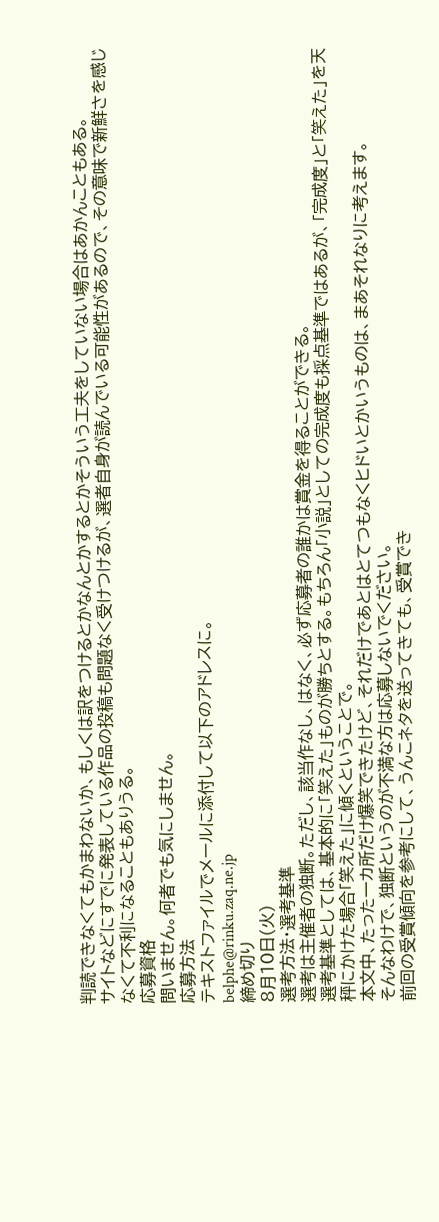判読できなくてもかまわないか、もしくは訳をつけるとかなんとかするとかそういう工夫をしていない場合はあかんこともある。
サイトなどにすでに発表している作品の投稿も問題なく受けつけるが、選者自身が読んでいる可能性があるので、その意味で新鮮さを感じなくて不利になることもありうる。
応募資格
問いません。何者でも気にしません。
応募方法
テキストファイルでメールに添付して以下のアドレスに。
belphe@rinku.zaq.ne.jp
締め切り
8月10日(火)
選考方法・選考基準
選考は主催者の独断。ただし、該当作なし、はなく、必ず応募者の誰かは賞金を得ることができる。
選考基準としては、基本的に「笑えた」ものが勝ちとする。もちろん「小説」としての完成度も採点基準ではあるが、「完成度」と「笑えた」を天秤にかけた場合「笑えた」に傾くということで。
本文中、たった一カ所だけ爆笑できたけど、それだけであとはとてつもなくヒドいとかいうものは、まあそれなりに考えます。
そんなわけで、独断というのが不満な方は応募しないでください。
前回の受賞傾向を参考にして、うんこネタを送ってきても、受賞でき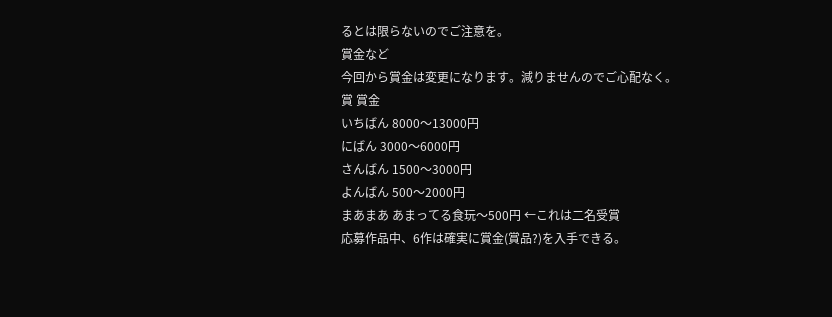るとは限らないのでご注意を。
賞金など
今回から賞金は変更になります。減りませんのでご心配なく。
賞 賞金
いちばん 8000〜13000円
にばん 3000〜6000円
さんばん 1500〜3000円
よんばん 500〜2000円
まあまあ あまってる食玩〜500円 ←これは二名受賞
応募作品中、6作は確実に賞金(賞品?)を入手できる。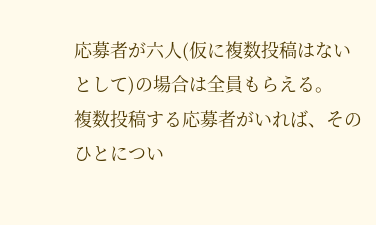応募者が六人(仮に複数投稿はないとして)の場合は全員もらえる。
複数投稿する応募者がいれば、そのひとについ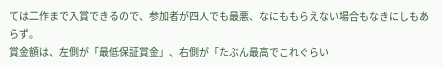ては二作まで入賞できるので、参加者が四人でも最悪、なにももらえない場合もなきにしもあらず。
賞金額は、左側が「最低保証賞金」、右側が「たぶん最高でこれぐらい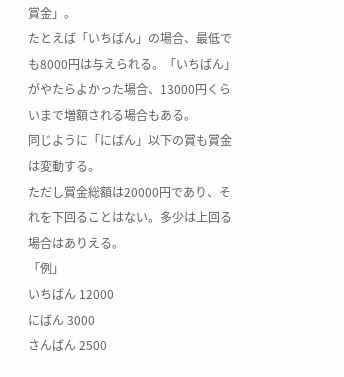賞金」。
たとえば「いちばん」の場合、最低でも8000円は与えられる。「いちばん」がやたらよかった場合、13000円くらいまで増額される場合もある。
同じように「にばん」以下の賞も賞金は変動する。
ただし賞金総額は20000円であり、それを下回ることはない。多少は上回る場合はありえる。
「例」
いちばん 12000
にばん 3000
さんばん 2500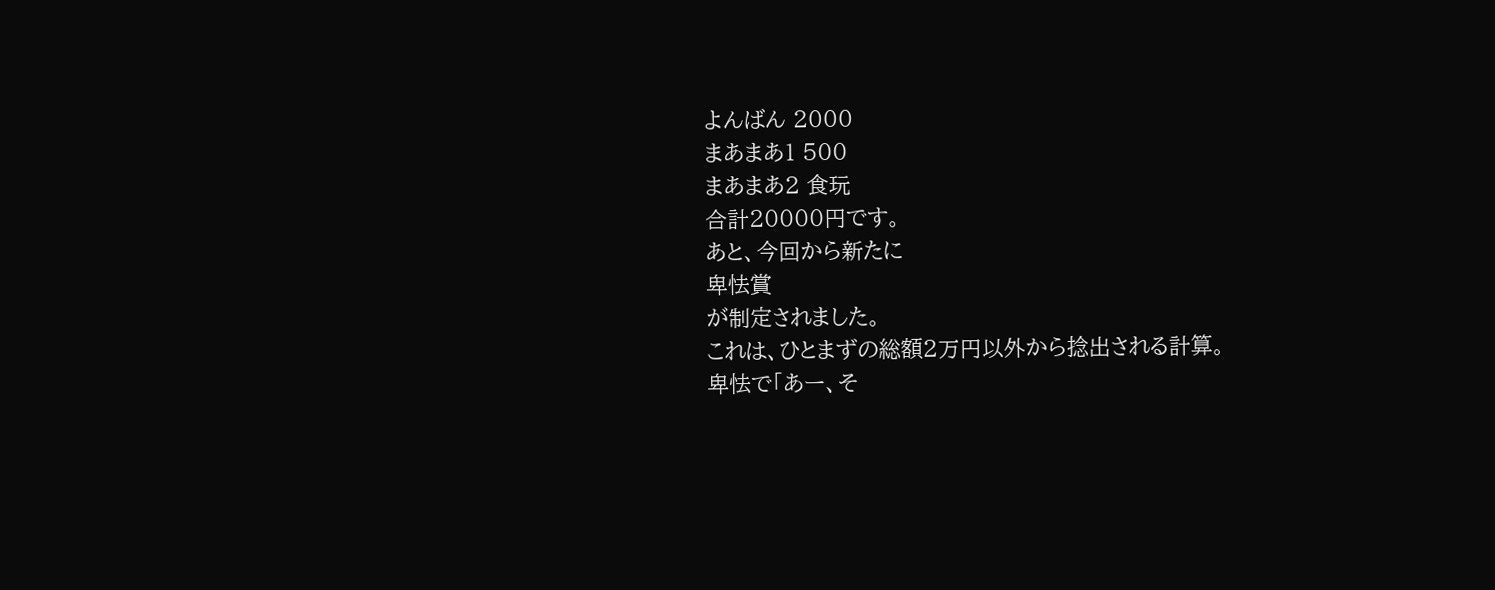よんばん 2000
まあまあ1 500
まあまあ2 食玩
合計20000円です。
あと、今回から新たに
卑怯賞
が制定されました。
これは、ひとまずの総額2万円以外から捻出される計算。
卑怯で「あー、そ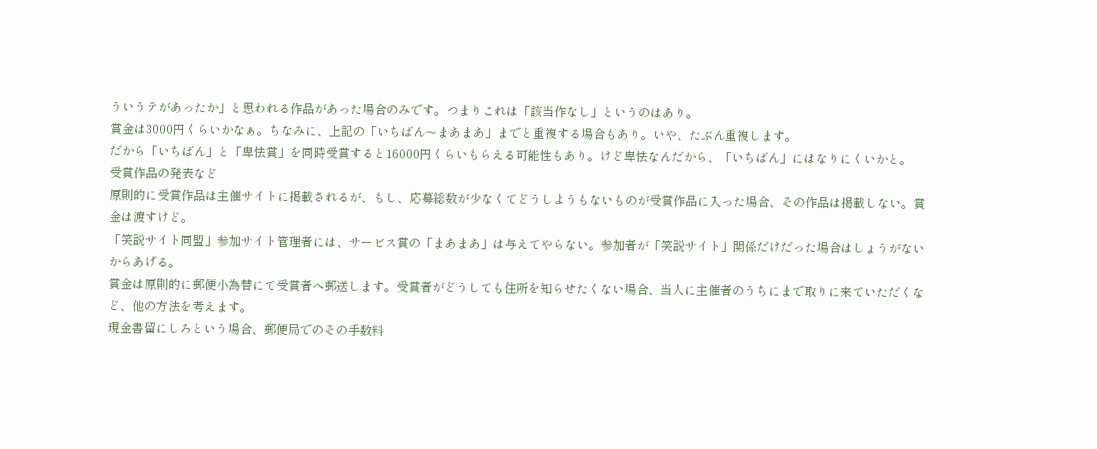ういうテがあったか」と思われる作品があった場合のみです。つまりこれは「該当作なし」というのはあり。
賞金は3000円くらいかなぁ。ちなみに、上記の「いちばん〜まあまあ」までと重複する場合もあり。いや、たぶん重複します。
だから「いちばん」と「卑怯賞」を同時受賞すると16000円くらいもらえる可能性もあり。けど卑怯なんだから、「いちばん」にはなりにくいかと。
受賞作品の発表など
原則的に受賞作品は主催サイトに掲載されるが、もし、応募総数が少なくてどうしようもないものが受賞作品に入った場合、その作品は掲載しない。賞金は渡すけど。
「笑説サイト同盟」参加サイト管理者には、サービス賞の「まあまあ」は与えてやらない。参加者が「笑説サイト」関係だけだった場合はしょうがないからあげる。
賞金は原則的に郵便小為替にて受賞者へ郵送します。受賞者がどうしても住所を知らせたくない場合、当人に主催者のうちにまで取りに来ていただくなど、他の方法を考えます。
現金書留にしろという場合、郵便局でのその手数料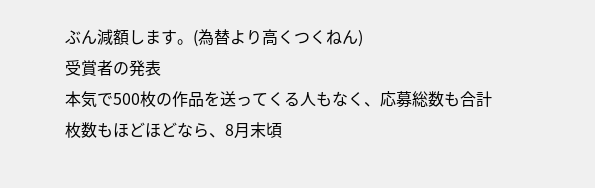ぶん減額します。(為替より高くつくねん)
受賞者の発表
本気で500枚の作品を送ってくる人もなく、応募総数も合計枚数もほどほどなら、8月末頃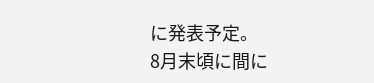に発表予定。
8月末頃に間に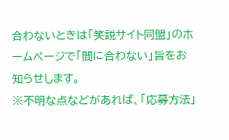合わないときは「笑説サイト同盟」のホームページで「間に合わない」旨をお知らせします。
※不明な点などがあれば、「応募方法」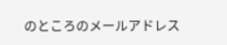のところのメールアドレス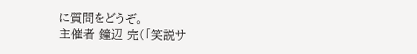に質問をどうぞ。
主催者 鐘辺 完(「笑説サ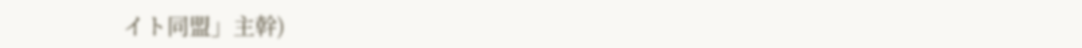イト同盟」主幹)